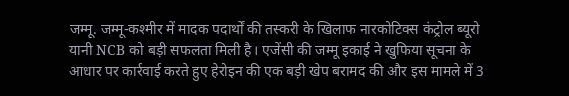जम्मू. जम्मू-कश्मीर में मादक पदार्थों की तस्करी के खिलाफ नारकोटिक्स कंट्रोल ब्यूरो यानी NCB को बड़ी सफलता मिली है। एजेंसी की जम्मू इकाई ने खुफिया सूचना के आधार पर कार्रवाई करते हुए हेरोइन की एक बड़ी खेप बरामद की और इस मामले में 3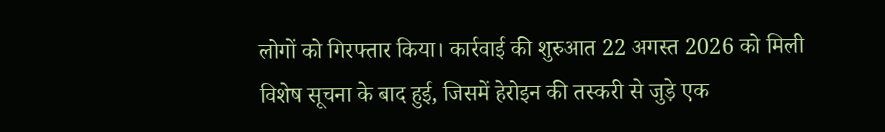लोगों को गिरफ्तार किया। कार्रवाई की शुरुआत 22 अगस्त 2026 को मिली विशेष सूचना के बाद हुई, जिसमें हेरोइन की तस्करी से जुड़े एक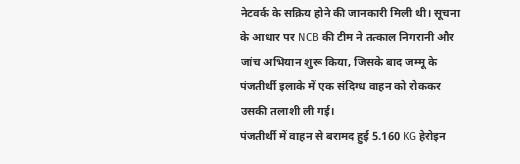नेटवर्क के सक्रिय होने की जानकारी मिली थी। सूचना के आधार पर NCB की टीम ने तत्काल निगरानी और जांच अभियान शुरू किया, जिसके बाद जम्मू के पंजतीर्थी इलाके में एक संदिग्ध वाहन को रोककर उसकी तलाशी ली गई।
पंजतीर्थी में वाहन से बरामद हुई 5.160 KG हेरोइन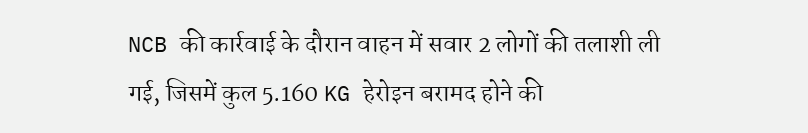NCB की कार्रवाई के दौरान वाहन में सवार 2 लोगों की तलाशी ली गई, जिसमें कुल 5.160 KG हेरोइन बरामद होने की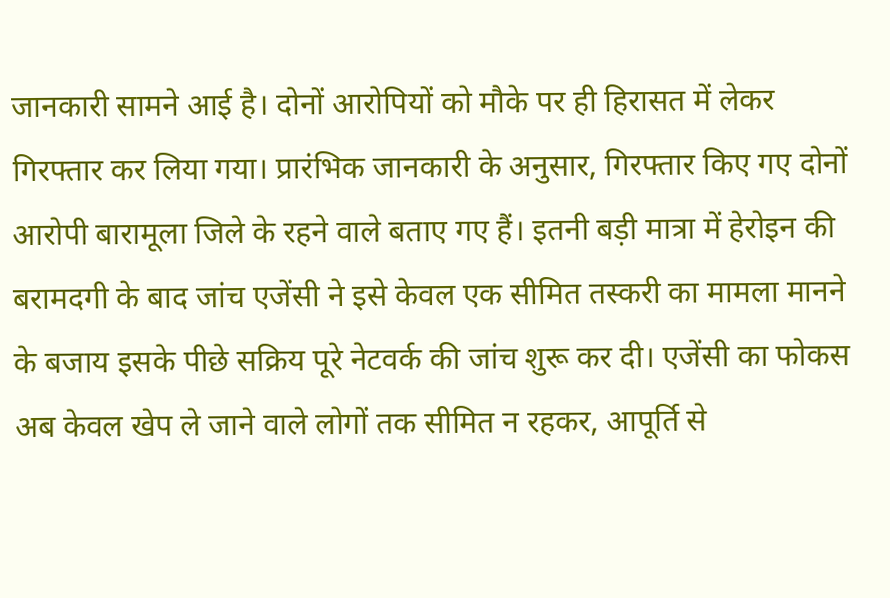जानकारी सामने आई है। दोनों आरोपियों को मौके पर ही हिरासत में लेकर गिरफ्तार कर लिया गया। प्रारंभिक जानकारी के अनुसार, गिरफ्तार किए गए दोनों आरोपी बारामूला जिले के रहने वाले बताए गए हैं। इतनी बड़ी मात्रा में हेरोइन की बरामदगी के बाद जांच एजेंसी ने इसे केवल एक सीमित तस्करी का मामला मानने के बजाय इसके पीछे सक्रिय पूरे नेटवर्क की जांच शुरू कर दी। एजेंसी का फोकस अब केवल खेप ले जाने वाले लोगों तक सीमित न रहकर, आपूर्ति से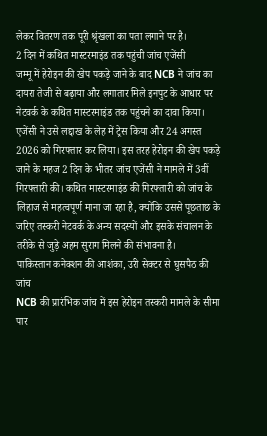लेकर वितरण तक पूरी श्रृंखला का पता लगाने पर है।
2 दिन में कथित मास्टरमाइंड तक पहुंची जांच एजेंसी
जम्मू में हेरोइन की खेप पकड़े जाने के बाद NCB ने जांच का दायरा तेजी से बढ़ाया और लगातार मिले इनपुट के आधार पर नेटवर्क के कथित मास्टरमाइंड तक पहुंचने का दावा किया। एजेंसी ने उसे लद्दाख के लेह में ट्रेस किया और 24 अगस्त 2026 को गिरफ्तार कर लिया। इस तरह हेरोइन की खेप पकड़े जाने के महज 2 दिन के भीतर जांच एजेंसी ने मामले में 3वीं गिरफ्तारी की। कथित मास्टरमाइंड की गिरफ्तारी को जांच के लिहाज से महत्वपूर्ण माना जा रहा है, क्योंकि उससे पूछताछ के जरिए तस्करी नेटवर्क के अन्य सदस्यों और इसके संचालन के तरीके से जुड़े अहम सुराग मिलने की संभावना है।
पाकिस्तान कनेक्शन की आशंका, उरी सेक्टर से घुसपैठ की जांच
NCB की प्रारंभिक जांच में इस हेरोइन तस्करी मामले के सीमा पार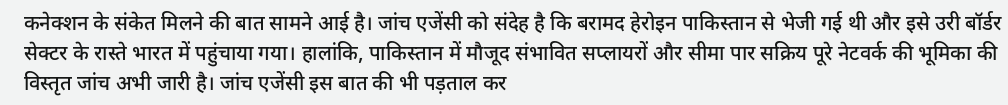कनेक्शन के संकेत मिलने की बात सामने आई है। जांच एजेंसी को संदेह है कि बरामद हेरोइन पाकिस्तान से भेजी गई थी और इसे उरी बॉर्डर सेक्टर के रास्ते भारत में पहुंचाया गया। हालांकि, पाकिस्तान में मौजूद संभावित सप्लायरों और सीमा पार सक्रिय पूरे नेटवर्क की भूमिका की विस्तृत जांच अभी जारी है। जांच एजेंसी इस बात की भी पड़ताल कर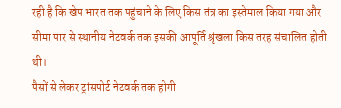रही है कि खेप भारत तक पहुंचाने के लिए किस तंत्र का इस्तेमाल किया गया और सीमा पार से स्थानीय नेटवर्क तक इसकी आपूर्ति श्रृंखला किस तरह संचालित होती थी।
पैसों से लेकर ट्रांसपोर्ट नेटवर्क तक होगी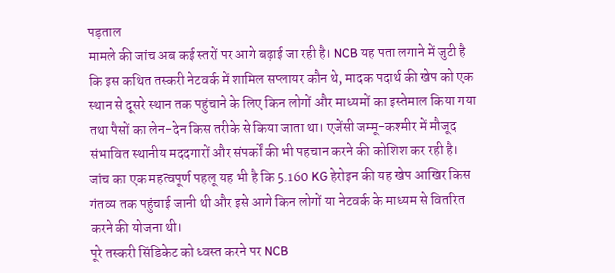पड़ताल
मामले की जांच अब कई स्तरों पर आगे बढ़ाई जा रही है। NCB यह पता लगाने में जुटी है कि इस कथित तस्करी नेटवर्क में शामिल सप्लायर कौन थे, मादक पदार्थ की खेप को एक स्थान से दूसरे स्थान तक पहुंचाने के लिए किन लोगों और माध्यमों का इस्तेमाल किया गया तथा पैसों का लेन-देन किस तरीके से किया जाता था। एजेंसी जम्मू-कश्मीर में मौजूद संभावित स्थानीय मददगारों और संपर्कों की भी पहचान करने की कोशिश कर रही है। जांच का एक महत्वपूर्ण पहलू यह भी है कि 5.160 KG हेरोइन की यह खेप आखिर किस गंतव्य तक पहुंचाई जानी थी और इसे आगे किन लोगों या नेटवर्क के माध्यम से वितरित करने की योजना थी।
पूरे तस्करी सिंडिकेट को ध्वस्त करने पर NCB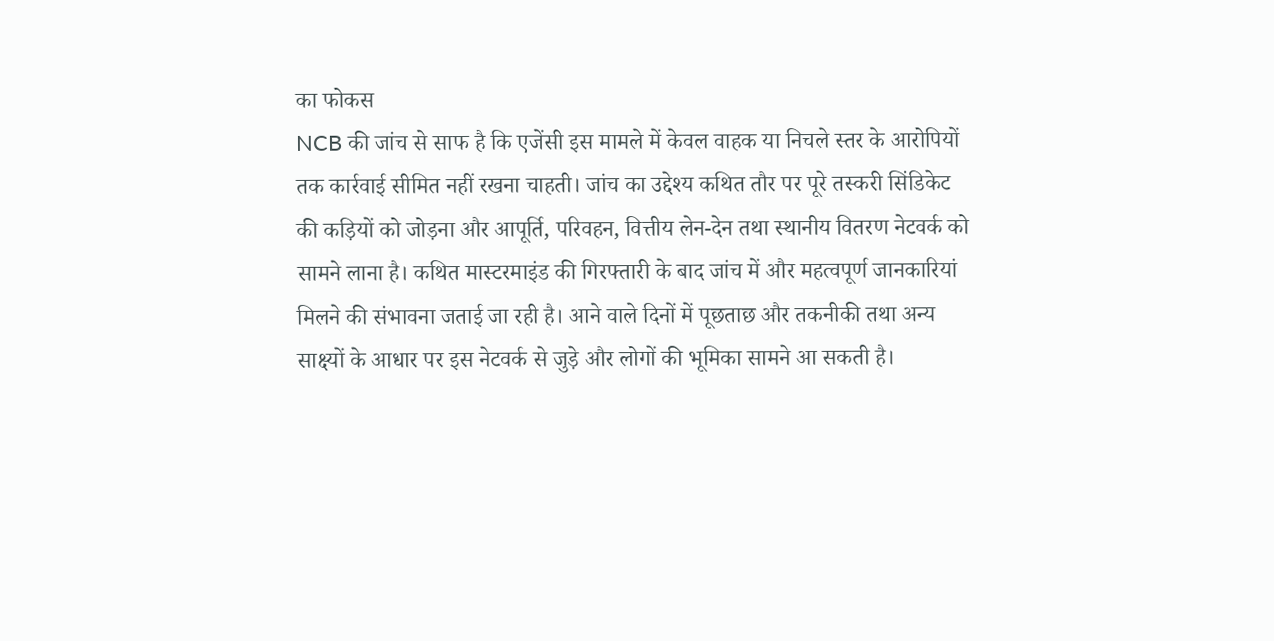का फोकस
NCB की जांच से साफ है कि एजेंसी इस मामले में केवल वाहक या निचले स्तर के आरोपियों तक कार्रवाई सीमित नहीं रखना चाहती। जांच का उद्देश्य कथित तौर पर पूरे तस्करी सिंडिकेट की कड़ियों को जोड़ना और आपूर्ति, परिवहन, वित्तीय लेन-देन तथा स्थानीय वितरण नेटवर्क को सामने लाना है। कथित मास्टरमाइंड की गिरफ्तारी के बाद जांच में और महत्वपूर्ण जानकारियां मिलने की संभावना जताई जा रही है। आने वाले दिनों में पूछताछ और तकनीकी तथा अन्य साक्ष्यों के आधार पर इस नेटवर्क से जुड़े और लोगों की भूमिका सामने आ सकती है।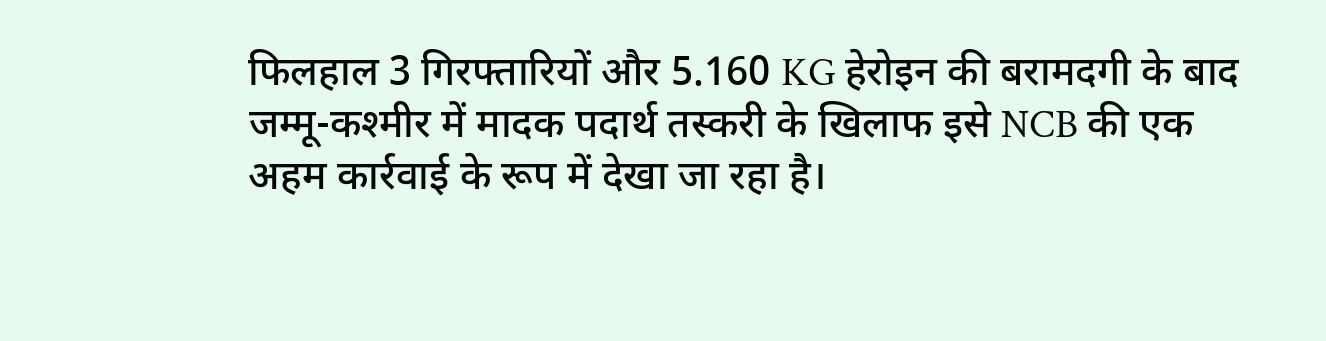फिलहाल 3 गिरफ्तारियों और 5.160 KG हेरोइन की बरामदगी के बाद जम्मू-कश्मीर में मादक पदार्थ तस्करी के खिलाफ इसे NCB की एक अहम कार्रवाई के रूप में देखा जा रहा है।